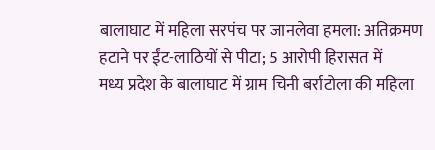बालाघाट में महिला सरपंच पर जानलेवा हमला: अतिक्रमण हटाने पर ईंट-लाठियों से पीटा; 5 आरोपी हिरासत में
मध्य प्रदेश के बालाघाट में ग्राम चिनी बर्राटोला की महिला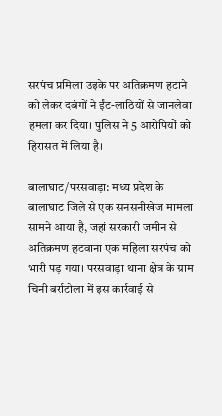सरपंच प्रमिला उइके पर अतिक्रमण हटाने को लेकर दबंगों ने ईंट-लाठियों से जानलेवा हमला कर दिया। पुलिस ने 5 आरोपियों को हिरासत में लिया है।

बालाघाट/परसवाड़ा: मध्य प्रदेश के बालाघाट जिले से एक सनसनीखेज मामला सामने आया है, जहां सरकारी जमीन से अतिक्रमण हटवाना एक महिला सरपंच को भारी पड़ गया। परसवाड़ा थाना क्षेत्र के ग्राम चिनी बर्राटोला में इस कार्रवाई से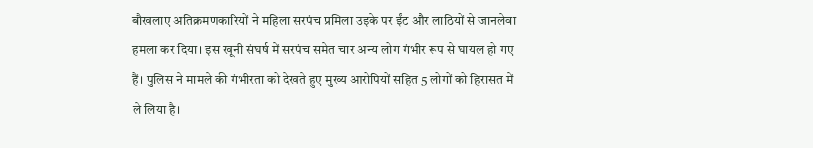बौखलाए अतिक्रमणकारियों ने महिला सरपंच प्रमिला उइके पर ईंट और लाठियों से जानलेवा हमला कर दिया। इस खूनी संघर्ष में सरपंच समेत चार अन्य लोग गंभीर रूप से घायल हो गए हैं। पुलिस ने मामले की गंभीरता को देखते हुए मुख्य आरोपियों सहित 5 लोगों को हिरासत में ले लिया है।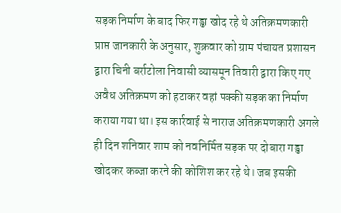सड़क निर्माण के बाद फिर गड्ढा खोद रहे थे अतिक्रमणकारी
प्राप्त जानकारी के अनुसार, शुक्रवार को ग्राम पंचायत प्रशासन द्वारा चिनी बर्राटोला निवासी व्यासमून तिवारी द्वारा किए गए अवैध अतिक्रमण को हटाकर वहां पक्की सड़क का निर्माण कराया गया था। इस कार्रवाई से नाराज अतिक्रमणकारी अगले ही दिन शनिवार शाम को नवनिर्मित सड़क पर दोबारा गड्ढा खोदकर कब्जा करने की कोशिश कर रहे थे। जब इसकी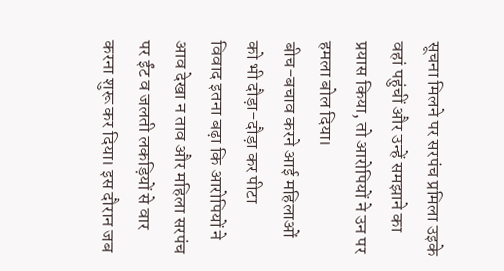सूचना मिलने पर सरपंच प्रमिला उइके वहां पहुंचीं और उन्हें समझाने का प्रयास किया, तो आरोपियों ने उन पर हमला बोल दिया।
बीच-बचाव करने आई महिलाओं को भी दौड़ा-दौड़ा कर पीटा
विवाद इतना बढ़ा कि आरोपियों ने आव देखा न ताव और महिला सरपंच पर ईंट व जलती लकड़ियों से वार करना शुरू कर दिया। इस दौरान जब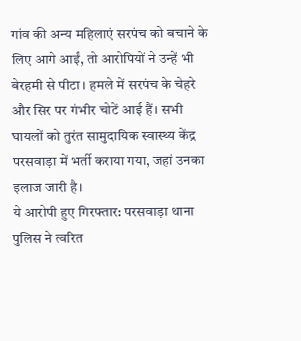गांव की अन्य महिलाएं सरपंच को बचाने के लिए आगे आईं, तो आरोपियों ने उन्हें भी बेरहमी से पीटा। हमले में सरपंच के चेहरे और सिर पर गंभीर चोटें आई हैं। सभी घायलों को तुरंत सामुदायिक स्वास्थ्य केंद्र परसवाड़ा में भर्ती कराया गया, जहां उनका इलाज जारी है।
ये आरोपी हुए गिरफ्तार: परसवाड़ा थाना पुलिस ने त्वरित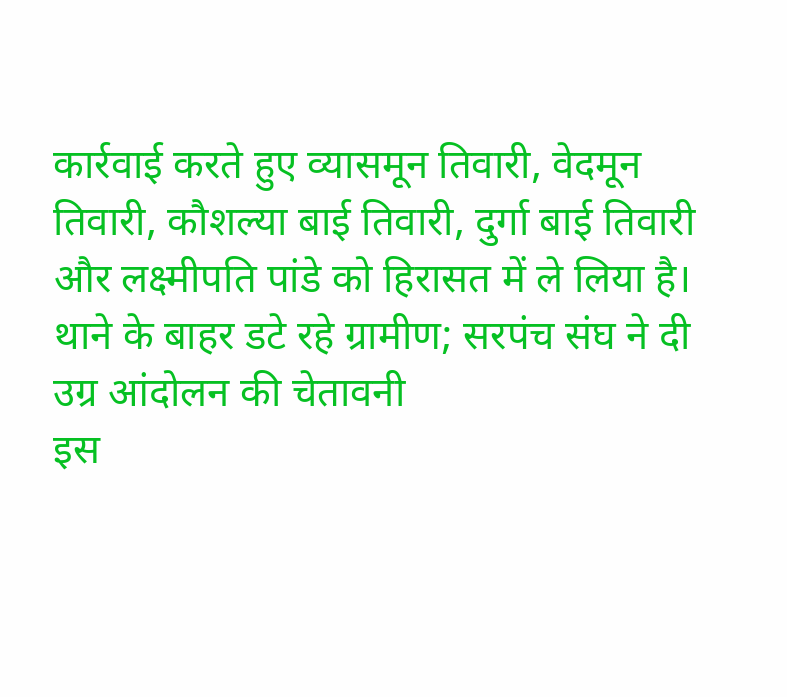कार्रवाई करते हुए व्यासमून तिवारी, वेदमून तिवारी, कौशल्या बाई तिवारी, दुर्गा बाई तिवारी और लक्ष्मीपति पांडे को हिरासत में ले लिया है।
थाने के बाहर डटे रहे ग्रामीण; सरपंच संघ ने दी उग्र आंदोलन की चेतावनी
इस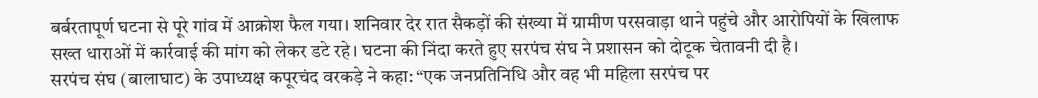बर्बरतापूर्ण घटना से पूरे गांव में आक्रोश फैल गया। शनिवार देर रात सैकड़ों की संख्या में ग्रामीण परसवाड़ा थाने पहुंचे और आरोपियों के खिलाफ सख्त धाराओं में कार्रवाई की मांग को लेकर डटे रहे। घटना की निंदा करते हुए सरपंच संघ ने प्रशासन को दोटूक चेतावनी दी है।
सरपंच संघ (बालाघाट) के उपाध्यक्ष कपूरचंद वरकड़े ने कहा: “एक जनप्रतिनिधि और वह भी महिला सरपंच पर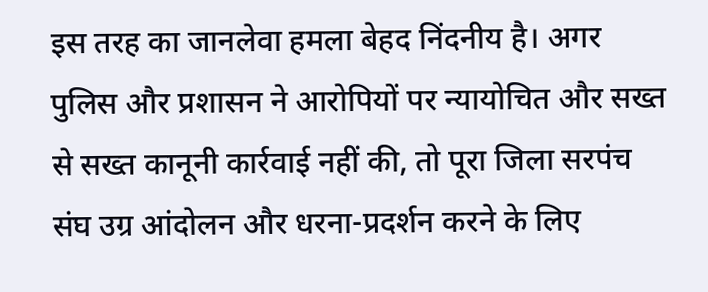इस तरह का जानलेवा हमला बेहद निंदनीय है। अगर पुलिस और प्रशासन ने आरोपियों पर न्यायोचित और सख्त से सख्त कानूनी कार्रवाई नहीं की, तो पूरा जिला सरपंच संघ उग्र आंदोलन और धरना-प्रदर्शन करने के लिए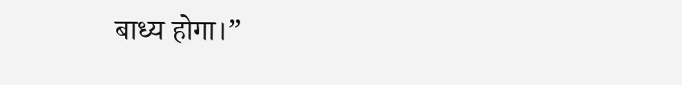बाध्य होगा।”